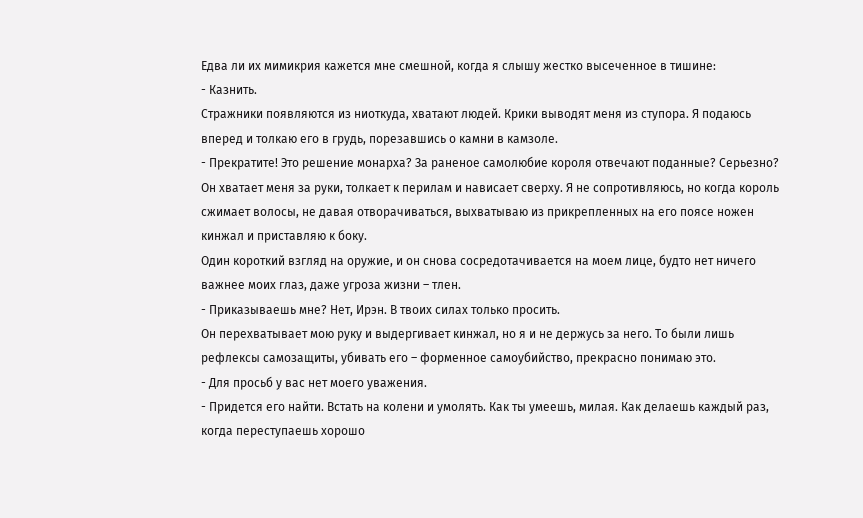Едва ли их мимикрия кажется мне смешной, когда я слышу жестко высеченное в тишине:
- Казнить.
Стражники появляются из ниоткуда, хватают людей. Крики выводят меня из ступора. Я подаюсь вперед и толкаю его в грудь, порезавшись о камни в камзоле.
- Прекратите! Это решение монарха? За раненое самолюбие короля отвечают поданные? Серьезно?
Он хватает меня за руки, толкает к перилам и нависает сверху. Я не сопротивляюсь, но когда король сжимает волосы, не давая отворачиваться, выхватываю из прикрепленных на его поясе ножен кинжал и приставляю к боку.
Один короткий взгляд на оружие, и он снова сосредотачивается на моем лице, будто нет ничего важнее моих глаз, даже угроза жизни – тлен.
- Приказываешь мне? Нет, Ирэн. В твоих силах только просить.
Он перехватывает мою руку и выдергивает кинжал, но я и не держусь за него. То были лишь рефлексы самозащиты, убивать его – форменное самоубийство, прекрасно понимаю это.
- Для просьб у вас нет моего уважения.
- Придется его найти. Встать на колени и умолять. Как ты умеешь, милая. Как делаешь каждый раз, когда переступаешь хорошо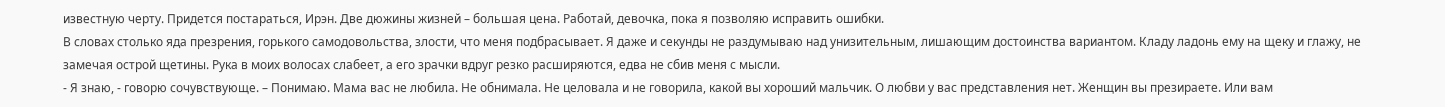известную черту. Придется постараться, Ирэн. Две дюжины жизней – большая цена. Работай, девочка, пока я позволяю исправить ошибки.
В словах столько яда презрения, горького самодовольства, злости, что меня подбрасывает. Я даже и секунды не раздумываю над унизительным, лишающим достоинства вариантом. Кладу ладонь ему на щеку и глажу, не замечая острой щетины. Рука в моих волосах слабеет, а его зрачки вдруг резко расширяются, едва не сбив меня с мысли.
- Я знаю, - говорю сочувствующе. – Понимаю. Мама вас не любила. Не обнимала. Не целовала и не говорила, какой вы хороший мальчик. О любви у вас представления нет. Женщин вы презираете. Или вам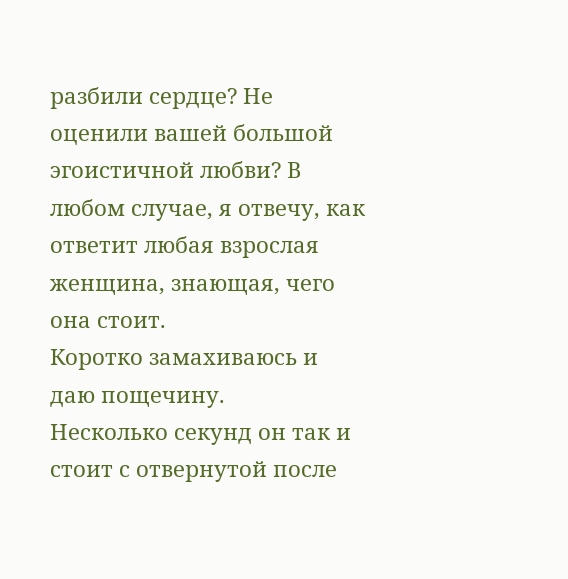разбили сердце? Не оценили вашей большой эгоистичной любви? В любом случае, я отвечу, как ответит любая взрослая женщина, знающая, чего она стоит.
Коротко замахиваюсь и даю пощечину.
Несколько секунд он так и стоит с отвернутой после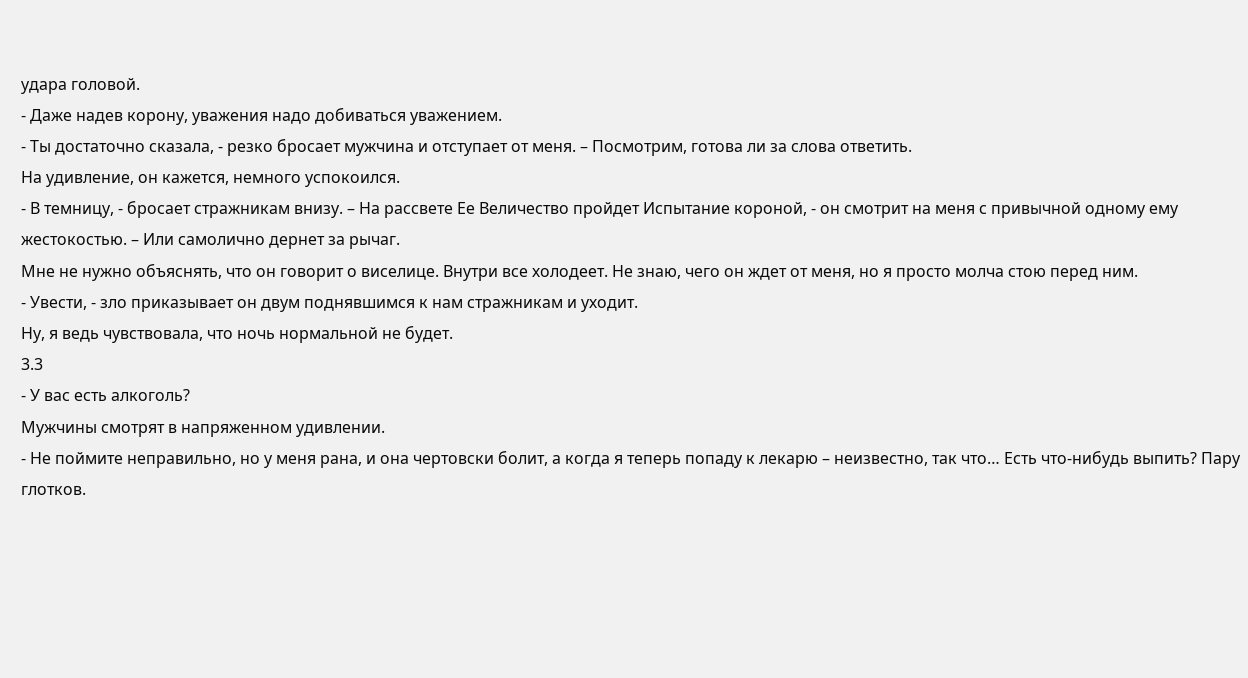удара головой.
- Даже надев корону, уважения надо добиваться уважением.
- Ты достаточно сказала, - резко бросает мужчина и отступает от меня. – Посмотрим, готова ли за слова ответить.
На удивление, он кажется, немного успокоился.
- В темницу, - бросает стражникам внизу. – На рассвете Ее Величество пройдет Испытание короной, - он смотрит на меня с привычной одному ему жестокостью. – Или самолично дернет за рычаг.
Мне не нужно объяснять, что он говорит о виселице. Внутри все холодеет. Не знаю, чего он ждет от меня, но я просто молча стою перед ним.
- Увести, - зло приказывает он двум поднявшимся к нам стражникам и уходит.
Ну, я ведь чувствовала, что ночь нормальной не будет.
3.3
- У вас есть алкоголь?
Мужчины смотрят в напряженном удивлении.
- Не поймите неправильно, но у меня рана, и она чертовски болит, а когда я теперь попаду к лекарю – неизвестно, так что… Есть что-нибудь выпить? Пару глотков.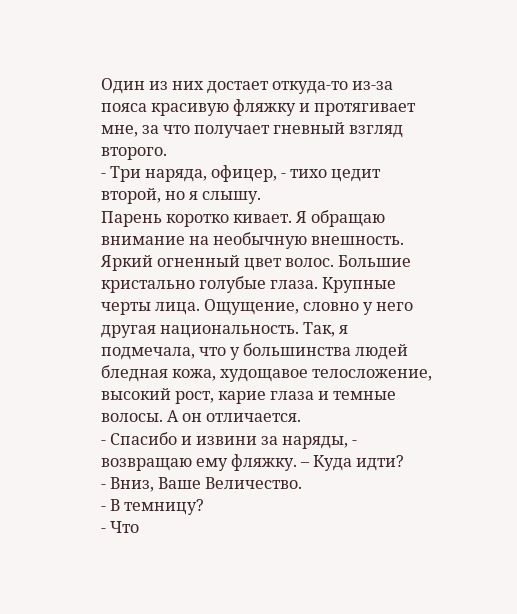Один из них достает откуда-то из-за пояса красивую фляжку и протягивает мне, за что получает гневный взгляд второго.
- Три наряда, офицер, - тихо цедит второй, но я слышу.
Парень коротко кивает. Я обращаю внимание на необычную внешность. Яркий огненный цвет волос. Большие кристально голубые глаза. Крупные черты лица. Ощущение, словно у него другая национальность. Так, я подмечала, что у большинства людей бледная кожа, худощавое телосложение, высокий рост, карие глаза и темные волосы. А он отличается.
- Спасибо и извини за наряды, - возвращаю ему фляжку. – Куда идти?
- Вниз, Ваше Величество.
- В темницу?
- Что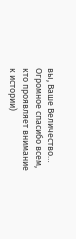вы, Ваше Величество…
Огромное спасибо всем, кто проявляет внимание к истории)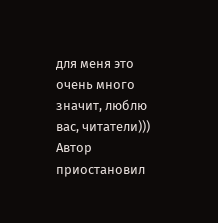для меня это очень много значит, люблю вас, читатели)))
Автор приостановил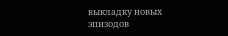выкладку новых эпизодов